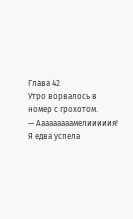Глава 42
Утро ворвалось в номер с грохотом.
— Ааааааааамелииииия!
Я едва успела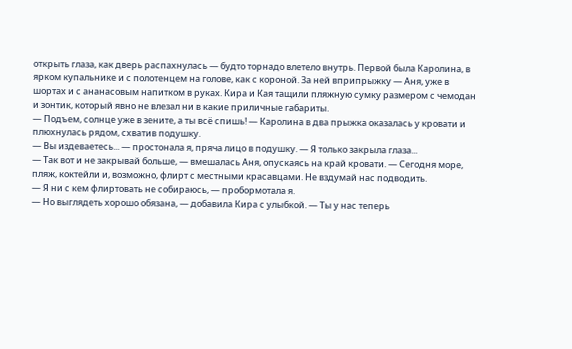открыть глаза, как дверь распахнулась — будто торнадо влетело внутрь. Первой была Каролина, в ярком купальнике и с полотенцем на голове, как с короной. За ней вприпрыжку — Аня, уже в шортах и с ананасовым напитком в руках. Кира и Кая тащили пляжную сумку размером с чемодан и зонтик, который явно не влезал ни в какие приличные габариты.
— Подъем, солнце уже в зените, а ты всё спишь! — Каролина в два прыжка оказалась у кровати и плюхнулась рядом, схватив подушку.
— Вы издеваетесь... — простонала я, пряча лицо в подушку. — Я только закрыла глаза...
— Так вот и не закрывай больше, — вмешалась Аня, опускаясь на край кровати. — Сегодня море, пляж, коктейли и, возможно, флирт с местными красавцами. Не вздумай нас подводить.
— Я ни с кем флиртовать не собираюсь, — пробормотала я.
— Но выглядеть хорошо обязана, — добавила Кира с улыбкой. — Ты у нас теперь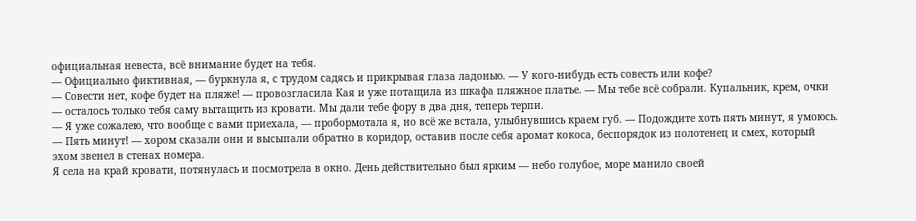официальная невеста, всё внимание будет на тебя.
— Официально фиктивная, — буркнула я, с трудом садясь и прикрывая глаза ладонью. — У кого-нибудь есть совесть или кофе?
— Совести нет, кофе будет на пляже! — провозгласила Кая и уже потащила из шкафа пляжное платье. — Мы тебе всё собрали. Купальник, крем, очки — осталось только тебя саму вытащить из кровати. Мы дали тебе фору в два дня, теперь терпи.
— Я уже сожалею, что вообще с вами приехала, — пробормотала я, но всё же встала, улыбнувшись краем губ. — Подождите хоть пять минут, я умоюсь.
— Пять минут! — хором сказали они и высыпали обратно в коридор, оставив после себя аромат кокоса, беспорядок из полотенец и смех, который эхом звенел в стенах номера.
Я села на край кровати, потянулась и посмотрела в окно. День действительно был ярким — небо голубое, море манило своей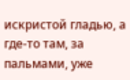искристой гладью, а где-то там, за пальмами, уже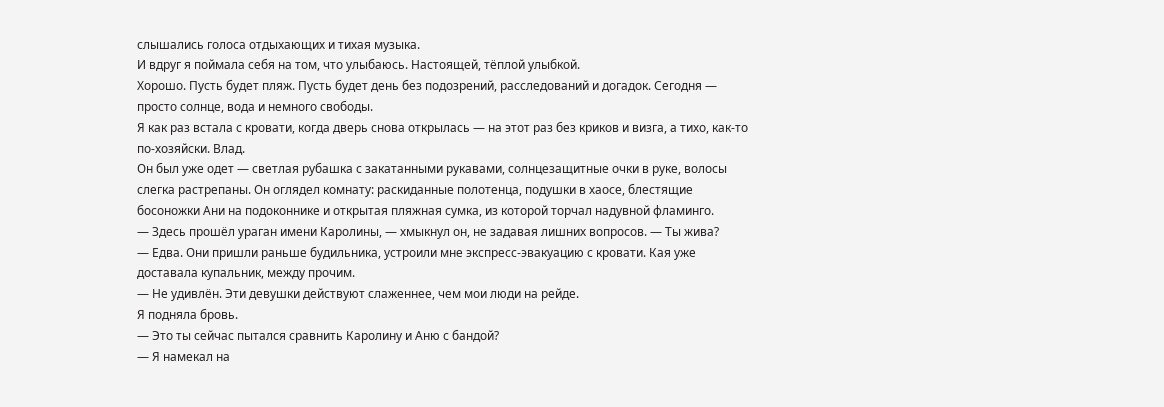слышались голоса отдыхающих и тихая музыка.
И вдруг я поймала себя на том, что улыбаюсь. Настоящей, тёплой улыбкой.
Хорошо. Пусть будет пляж. Пусть будет день без подозрений, расследований и догадок. Сегодня — просто солнце, вода и немного свободы.
Я как раз встала с кровати, когда дверь снова открылась — на этот раз без криков и визга, а тихо, как-то по-хозяйски. Влад.
Он был уже одет — светлая рубашка с закатанными рукавами, солнцезащитные очки в руке, волосы слегка растрепаны. Он оглядел комнату: раскиданные полотенца, подушки в хаосе, блестящие босоножки Ани на подоконнике и открытая пляжная сумка, из которой торчал надувной фламинго.
— Здесь прошёл ураган имени Каролины, — хмыкнул он, не задавая лишних вопросов. — Ты жива?
— Едва. Они пришли раньше будильника, устроили мне экспресс-эвакуацию с кровати. Кая уже доставала купальник, между прочим.
— Не удивлён. Эти девушки действуют слаженнее, чем мои люди на рейде.
Я подняла бровь.
— Это ты сейчас пытался сравнить Каролину и Аню с бандой?
— Я намекал на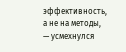эффективность, а не на методы, — усмехнулся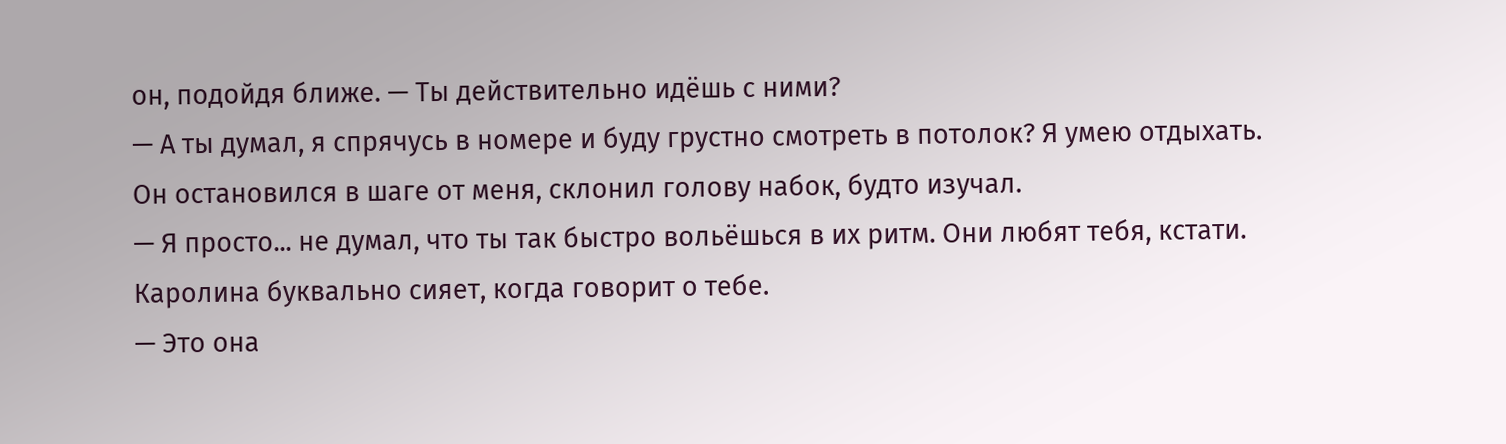он, подойдя ближе. — Ты действительно идёшь с ними?
— А ты думал, я спрячусь в номере и буду грустно смотреть в потолок? Я умею отдыхать.
Он остановился в шаге от меня, склонил голову набок, будто изучал.
— Я просто... не думал, что ты так быстро вольёшься в их ритм. Они любят тебя, кстати. Каролина буквально сияет, когда говорит о тебе.
— Это она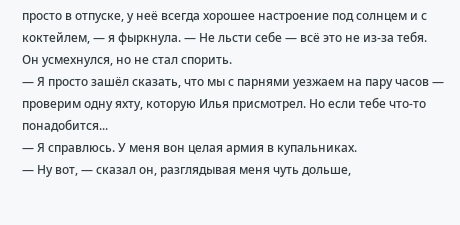просто в отпуске, у неё всегда хорошее настроение под солнцем и с коктейлем, — я фыркнула. — Не льсти себе — всё это не из-за тебя.
Он усмехнулся, но не стал спорить.
— Я просто зашёл сказать, что мы с парнями уезжаем на пару часов — проверим одну яхту, которую Илья присмотрел. Но если тебе что-то понадобится...
— Я справлюсь. У меня вон целая армия в купальниках.
— Ну вот, — сказал он, разглядывая меня чуть дольше,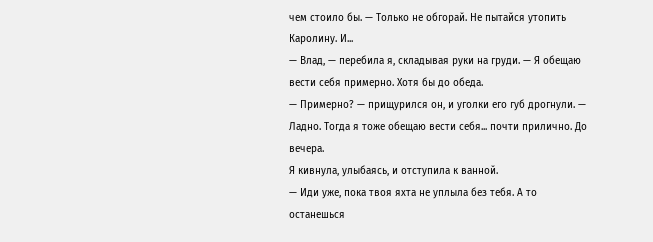чем стоило бы. — Только не обгорай. Не пытайся утопить Каролину. И...
— Влад, — перебила я, складывая руки на груди. — Я обещаю вести себя примерно. Хотя бы до обеда.
— Примерно? — прищурился он, и уголки его губ дрогнули. — Ладно. Тогда я тоже обещаю вести себя... почти прилично. До вечера.
Я кивнула, улыбаясь, и отступила к ванной.
— Иди уже, пока твоя яхта не уплыла без тебя. А то останешься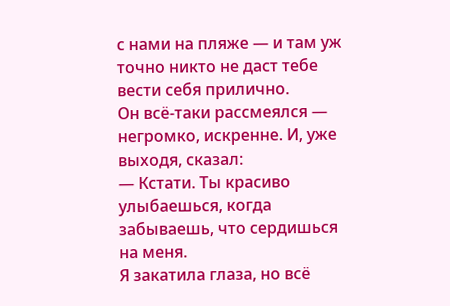с нами на пляже — и там уж точно никто не даст тебе вести себя прилично.
Он всё-таки рассмеялся — негромко, искренне. И, уже выходя, сказал:
— Кстати. Ты красиво улыбаешься, когда забываешь, что сердишься на меня.
Я закатила глаза, но всё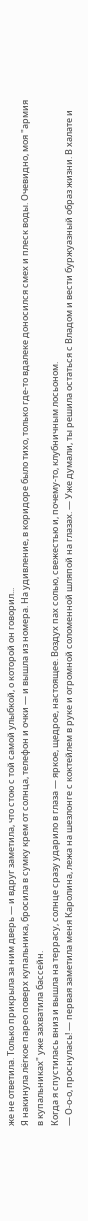же не ответила. Только прикрыла за ним дверь — и вдруг заметила, что стою с той самой улыбкой, о которой он говорил...
Я накинула лёгкое парео поверх купальника, бросила в сумку крем от солнца, телефон и очки — и вышла из номера. На удивление, в коридоре было тихо, только где-то вдалеке доносился смех и плеск воды. Очевидно, моя "армия в купальниках" уже захватила бассейн.
Когда я спустилась вниз и вышла на террасу, солнце сразу ударило в глаза — яркое, щедрое, настоящее. Воздух пах солью, свежестью и, почему-то, клубничным лосьоном.
— О-о-о, проснулась! — первая заметила меня Каролина, лежа на шезлонге с коктейлем в руке и огромной соломенной шляпой на глазах. — Уже думали, ты решила остаться с Владом и вести буржуазный образ жизни. В халате и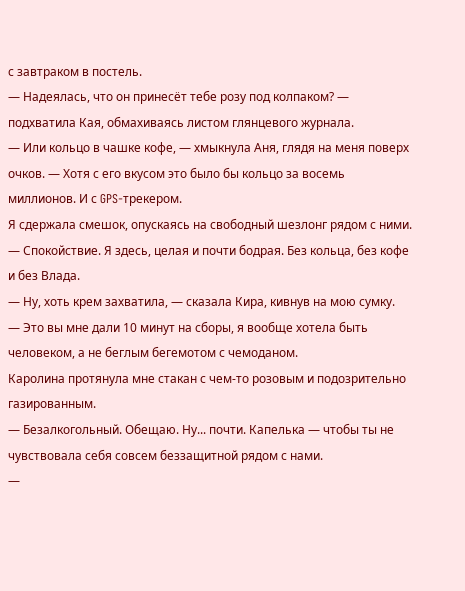с завтраком в постель.
— Надеялась, что он принесёт тебе розу под колпаком? — подхватила Кая, обмахиваясь листом глянцевого журнала.
— Или кольцо в чашке кофе, — хмыкнула Аня, глядя на меня поверх очков. — Хотя с его вкусом это было бы кольцо за восемь миллионов. И с GPS-трекером.
Я сдержала смешок, опускаясь на свободный шезлонг рядом с ними.
— Спокойствие. Я здесь, целая и почти бодрая. Без кольца, без кофе и без Влада.
— Ну, хоть крем захватила, — сказала Кира, кивнув на мою сумку.
— Это вы мне дали 10 минут на сборы, я вообще хотела быть человеком, а не беглым бегемотом с чемоданом.
Каролина протянула мне стакан с чем-то розовым и подозрительно газированным.
— Безалкогольный. Обещаю. Ну... почти. Капелька — чтобы ты не чувствовала себя совсем беззащитной рядом с нами.
—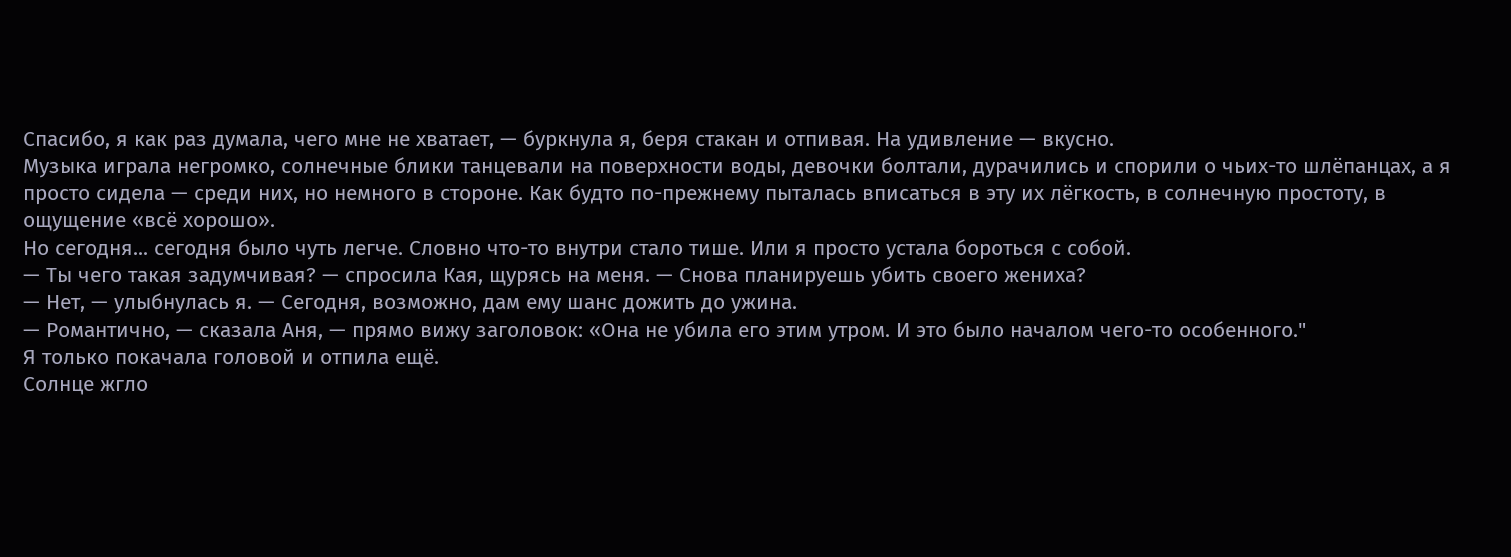Спасибо, я как раз думала, чего мне не хватает, — буркнула я, беря стакан и отпивая. На удивление — вкусно.
Музыка играла негромко, солнечные блики танцевали на поверхности воды, девочки болтали, дурачились и спорили о чьих-то шлёпанцах, а я просто сидела — среди них, но немного в стороне. Как будто по-прежнему пыталась вписаться в эту их лёгкость, в солнечную простоту, в ощущение «всё хорошо».
Но сегодня... сегодня было чуть легче. Словно что-то внутри стало тише. Или я просто устала бороться с собой.
— Ты чего такая задумчивая? — спросила Кая, щурясь на меня. — Снова планируешь убить своего жениха?
— Нет, — улыбнулась я. — Сегодня, возможно, дам ему шанс дожить до ужина.
— Романтично, — сказала Аня, — прямо вижу заголовок: «Она не убила его этим утром. И это было началом чего-то особенного."
Я только покачала головой и отпила ещё.
Солнце жгло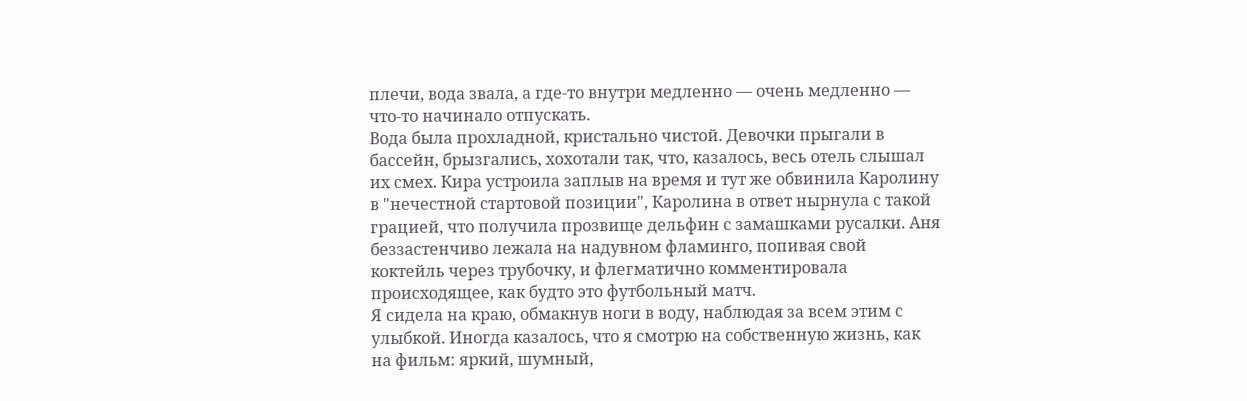плечи, вода звала, а где-то внутри медленно — очень медленно — что-то начинало отпускать.
Вода была прохладной, кристально чистой. Девочки прыгали в бассейн, брызгались, хохотали так, что, казалось, весь отель слышал их смех. Кира устроила заплыв на время и тут же обвинила Каролину в "нечестной стартовой позиции", Каролина в ответ нырнула с такой грацией, что получила прозвище дельфин с замашками русалки. Аня беззастенчиво лежала на надувном фламинго, попивая свой коктейль через трубочку, и флегматично комментировала происходящее, как будто это футбольный матч.
Я сидела на краю, обмакнув ноги в воду, наблюдая за всем этим с улыбкой. Иногда казалось, что я смотрю на собственную жизнь, как на фильм: яркий, шумный,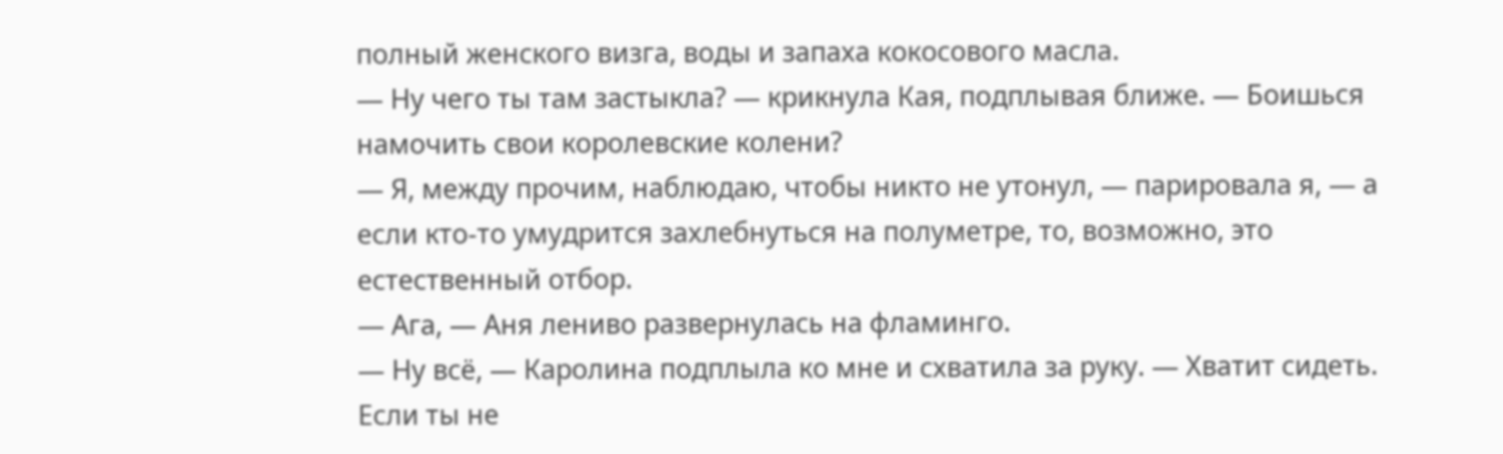полный женского визга, воды и запаха кокосового масла.
— Ну чего ты там застыкла? — крикнула Кая, подплывая ближе. — Боишься намочить свои королевские колени?
— Я, между прочим, наблюдаю, чтобы никто не утонул, — парировала я, — а если кто-то умудрится захлебнуться на полуметре, то, возможно, это естественный отбор.
— Ага, — Аня лениво развернулась на фламинго.
— Ну всё, — Каролина подплыла ко мне и схватила за руку. — Хватит сидеть. Если ты не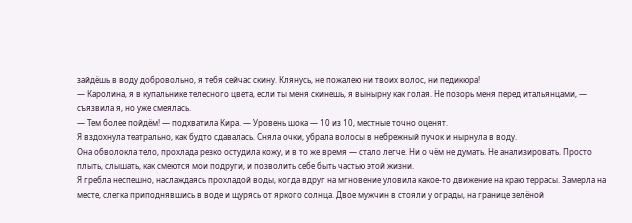зайдёшь в воду добровольно, я тебя сейчас скину. Клянусь, не пожалею ни твоих волос, ни педикюра!
— Каролина, я в купальнике телесного цвета, если ты меня скинешь, я вынырну как голая. Не позорь меня перед итальянцами, — съязвила я, но уже смеялась.
— Тем более пойдём! — подхватила Кира. — Уровень шока — 10 из 10, местные точно оценят.
Я вздохнула театрально, как будто сдавалась. Сняла очки, убрала волосы в небрежный пучок и нырнула в воду.
Она обволокла тело, прохлада резко остудила кожу, и в то же время — стало легче. Ни о чём не думать. Не анализировать. Просто плыть, слышать, как смеются мои подруги, и позволить себе быть частью этой жизни.
Я гребла неспешно, наслаждаясь прохладой воды, когда вдруг на мгновение уловила какое-то движение на краю террасы. Замерла на месте, слегка приподнявшись в воде и щурясь от яркого солнца. Двое мужчин в стояли у ограды, на границе зелёной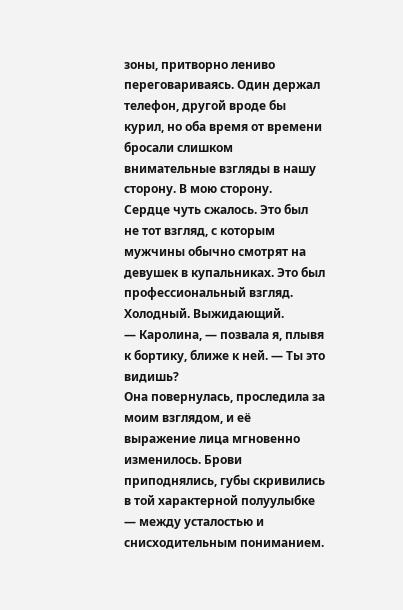зоны, притворно лениво переговариваясь. Один держал телефон, другой вроде бы курил, но оба время от времени бросали слишком внимательные взгляды в нашу сторону. В мою сторону.
Сердце чуть сжалось. Это был не тот взгляд, с которым мужчины обычно смотрят на девушек в купальниках. Это был профессиональный взгляд. Холодный. Выжидающий.
— Каролина, — позвала я, плывя к бортику, ближе к ней. — Ты это видишь?
Она повернулась, проследила за моим взглядом, и её выражение лица мгновенно изменилось. Брови приподнялись, губы скривились в той характерной полуулыбке — между усталостью и снисходительным пониманием.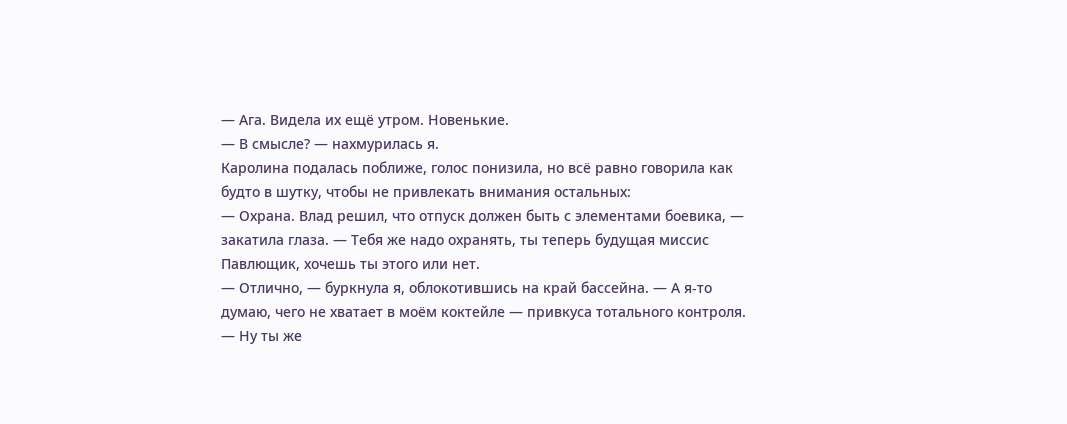— Ага. Видела их ещё утром. Новенькие.
— В смысле? — нахмурилась я.
Каролина подалась поближе, голос понизила, но всё равно говорила как будто в шутку, чтобы не привлекать внимания остальных:
— Охрана. Влад решил, что отпуск должен быть с элементами боевика, — закатила глаза. — Тебя же надо охранять, ты теперь будущая миссис Павлющик, хочешь ты этого или нет.
— Отлично, — буркнула я, облокотившись на край бассейна. — А я-то думаю, чего не хватает в моём коктейле — привкуса тотального контроля.
— Ну ты же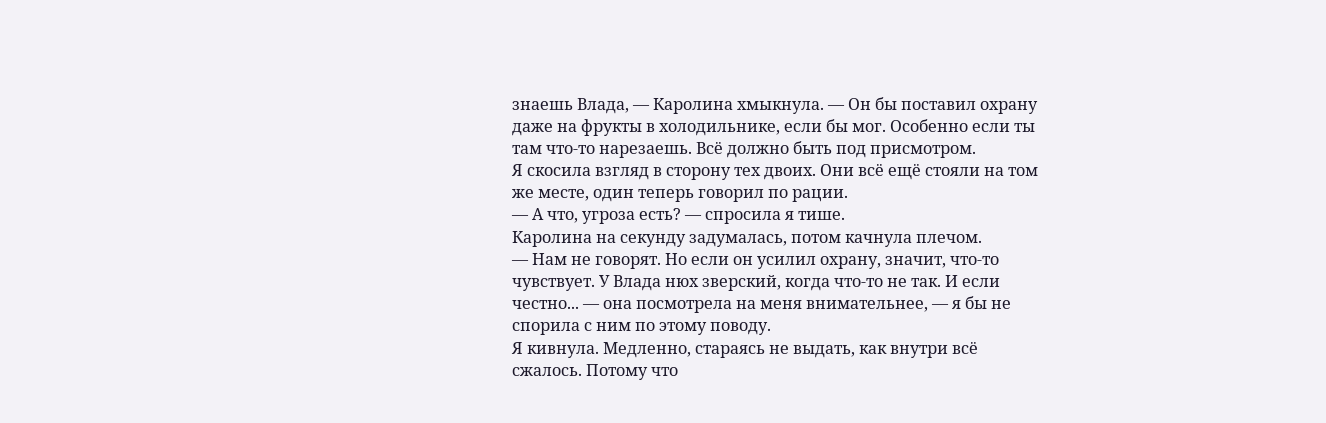знаешь Влада, — Каролина хмыкнула. — Он бы поставил охрану даже на фрукты в холодильнике, если бы мог. Особенно если ты там что-то нарезаешь. Всё должно быть под присмотром.
Я скосила взгляд в сторону тех двоих. Они всё ещё стояли на том же месте, один теперь говорил по рации.
— А что, угроза есть? — спросила я тише.
Каролина на секунду задумалась, потом качнула плечом.
— Нам не говорят. Но если он усилил охрану, значит, что-то чувствует. У Влада нюх зверский, когда что-то не так. И если честно... — она посмотрела на меня внимательнее, — я бы не спорила с ним по этому поводу.
Я кивнула. Медленно, стараясь не выдать, как внутри всё сжалось. Потому что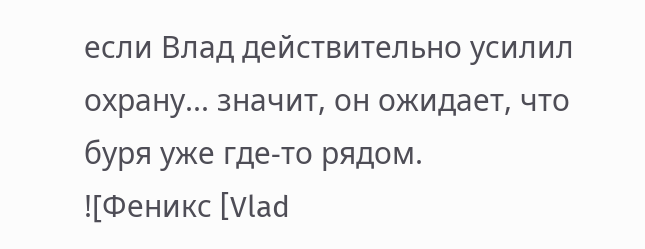если Влад действительно усилил охрану... значит, он ожидает, что буря уже где-то рядом.
![Феникс [Vlad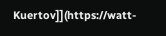Kuertov]](https://watt-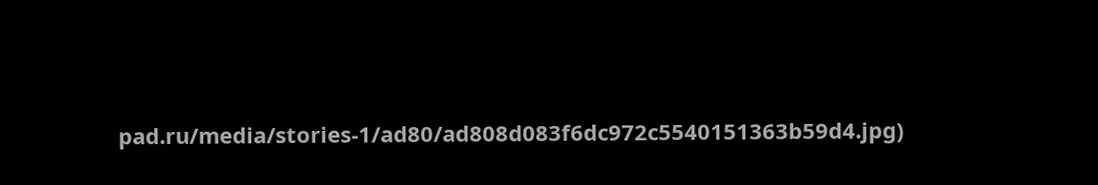pad.ru/media/stories-1/ad80/ad808d083f6dc972c5540151363b59d4.jpg)